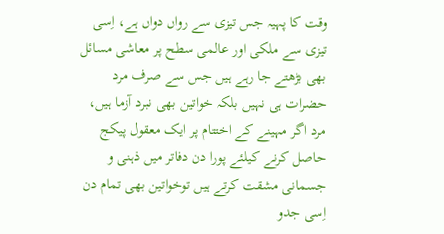وقت کا پہیہ جس تیزی سے رواں دواں ہے، اِسی تیزی سے ملکی اور عالمی سطح پر معاشی مسائل بھی بڑھتے جا رہے ہیں جس سے صرف مرد حضرات ہی نہیں بلکہ خواتین بھی نبرد آزما ہیں، مرد اگر مہینے کے اختتام پر ایک معقول پیکج حاصل کرنے کیلئے پورا دن دفاتر میں ذہنی و جسمانی مشقت کرتے ہیں توخواتین بھی تمام دن اِسی جدو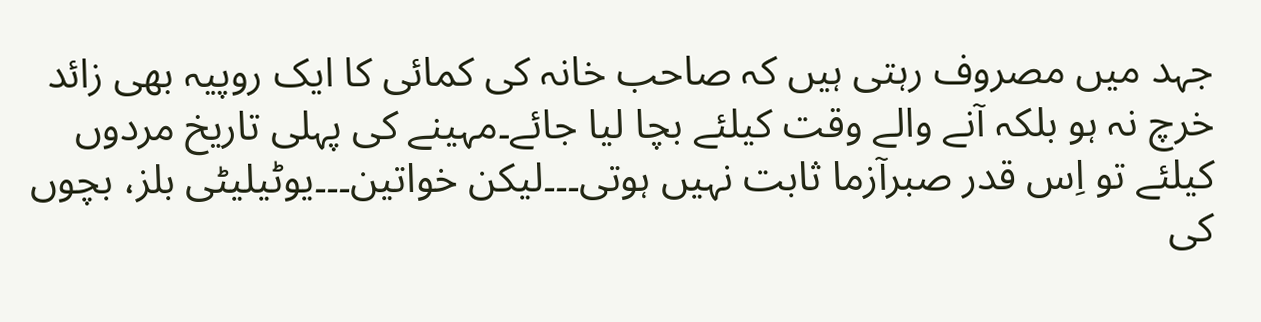جہد میں مصروف رہتی ہیں کہ صاحب خانہ کی کمائی کا ایک روپیہ بھی زائد خرچ نہ ہو بلکہ آنے والے وقت کیلئے بچا لیا جائے۔مہینے کی پہلی تاریخ مردوں کیلئے تو اِس قدر صبرآزما ثابت نہیں ہوتی۔۔۔لیکن خواتین۔۔۔یوٹیلیٹی بلز، بچوں کی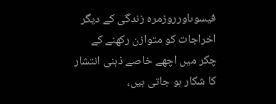فیسوںاورروزمرہ زندگی کے دیگر اخراجات کو متوازن رکھنے کے چکر میں اچھے خاصے ذہنی انتشار کا شکار ہو جاتی ہیں،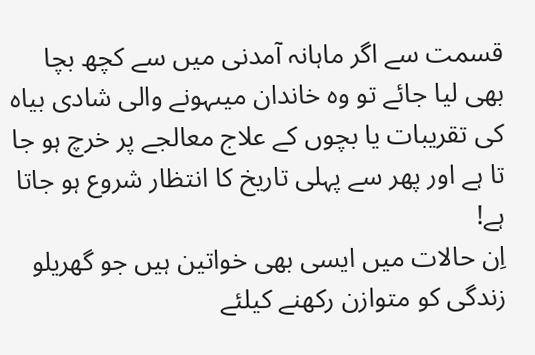قسمت سے اگر ماہانہ آمدنی میں سے کچھ بچا بھی لیا جائے تو وہ خاندان میںہونے والی شادی بیاہ کی تقریبات یا بچوں کے علاج معالجے پر خرچ ہو جا تا ہے اور پھر سے پہلی تاریخ کا انتظار شروع ہو جاتا ہے!
اِن حالات میں ایسی بھی خواتین ہیں جو گھریلو زندگی کو متوازن رکھنے کیلئے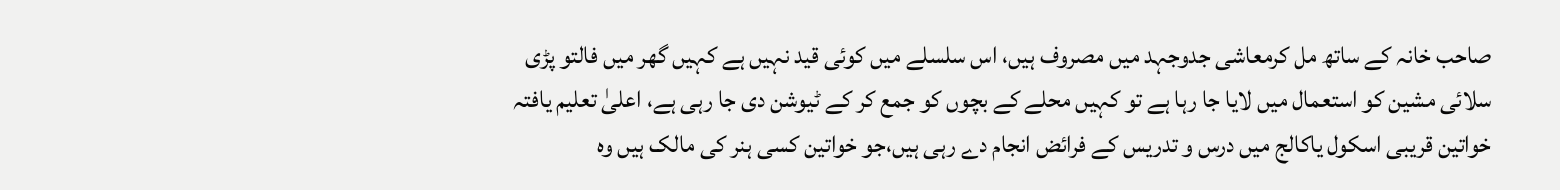صاحب خانہ کے ساتھ مل کرمعاشی جدوجہد میں مصروف ہیں، اس سلسلے میں کوئی قید نہیں ہے کہیں گھر میں فالتو پڑی سلائی مشین کو استعمال میں لایا جا رہا ہے تو کہیں محلے کے بچوں کو جمع کر کے ٹیوشن دی جا رہی ہے، اعلیٰ تعلیم یافتہ خواتین قریبی اسکول یاکالج میں درس و تدریس کے فرائض انجام دے رہی ہیں،جو خواتین کسی ہنر کی مالک ہیں وہ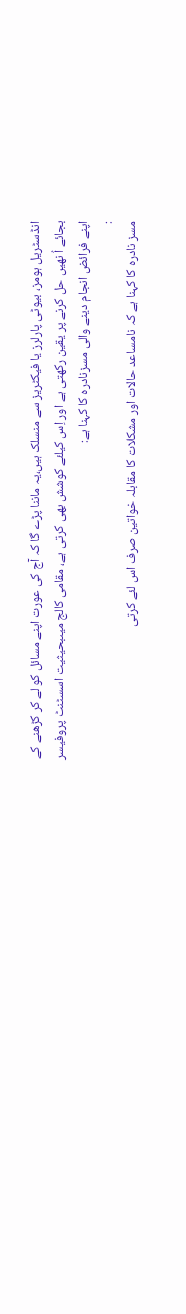انڈسٹریل ہومز، بیوٹی پارلرز یا فیکٹریز سے منسلک ہیں،یہ ماننا پڑے گا کہ آج کی عورت اپنے مسائل کو لے کر کڑھنے کے بجائے اُ نھیں حل کرنے پر یقین رکھتی ہے اور اِس کیلئے کوشش بھی کرتی ہے، مقامی کالج میںبحیثیت اسسٹنٹ پروفیسر اپنے فرائض انجام دینے والی مسزنادرہ کا کہنا ہے:
:
مسز نادرہ کا کہنا ہے کہ نامساعد حالات اور مشکلات کا مقابلہ خواتین صرف اس لئے کرتی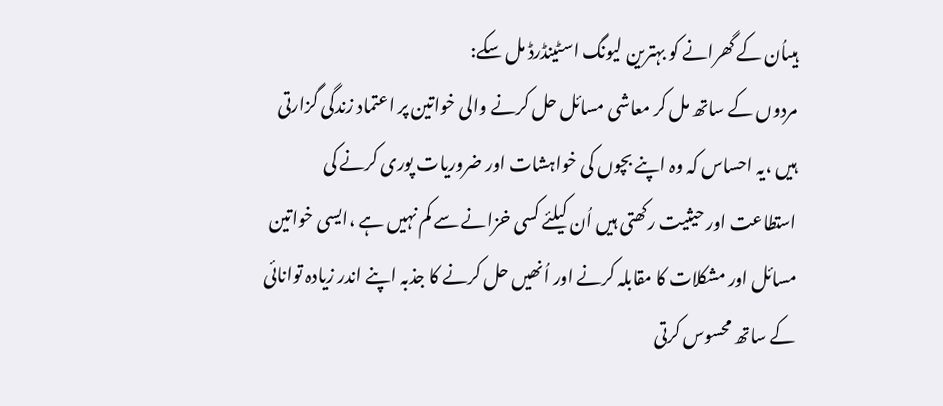ہیںاُن کے گھرانے کو بہترین لیونگ اسٹینڈرڈ مل سکے:
مردوں کے ساتھ مل کر معاشی مسائل حل کرنے والی خواتین پر اعتماد زندگی گزارتی ہیں ،یہ احساس کہ وہ اپنے بچوں کی خواہشات اور ضروریات پوری کرنے کی استطاعت اور حیثیت رکھتی ہیں اُن کیلئے کسی خزانے سے کم نہیں ہے ،ایسی خواتین مسائل اور مشکلات کا مقابلہ کرنے اور اُنھیں حل کرنے کا جذبہ اپنے اندر زیادہ توانائی کے ساتھ محسوس کرتی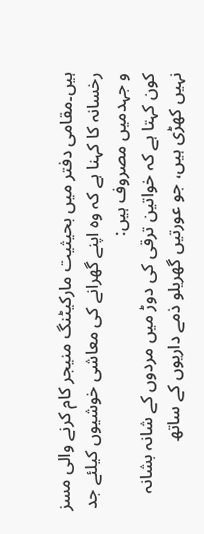ہیں۔مقامی دفتر میں بحیثیت مارکیٹنگ منیجر کام کرنے والی مسز رخسانہ کا کہنا ہے کہ وہ اپنے گھرانے کی معاشی خوشیوں کیلئے جد و جہدمیں مصروف ہیں:
کون کہتا ہے کہ خواتین ترقی کی دوڑ میں مردوں کے شانہ بشانہ نہیں کھڑی ہیں، جو عورتیں گھریلو ذمے داریوں کے ساتھ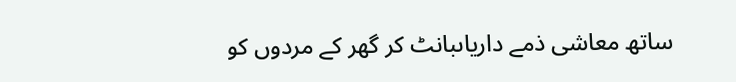ساتھ معاشی ذمے داریاںبانٹ کر گھر کے مردوں کو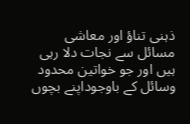ذہنی تناؤ اور معاشی مسائل سے نجات دلا رہی ہیں اور جو خواتین محدود وسائل کے باوجوداپنے بچوں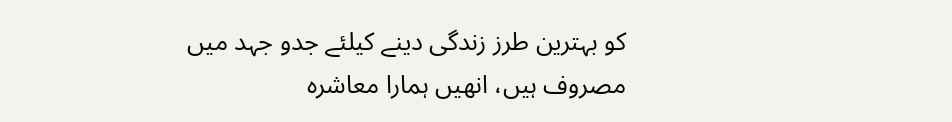کو بہترین طرز زندگی دینے کیلئے جدو جہد میں مصروف ہیں، انھیں ہمارا معاشرہ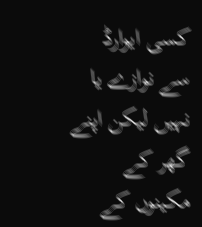کسی ایوارڈ سے نوازے یا نہیں لیکن اپنے گھر کے مکینوں کے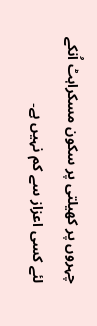چہروں پر کھیلتی پر سکون مسکراہٹ اُنکے لئے کسی اعزاز سے کم نہیں ہے۔